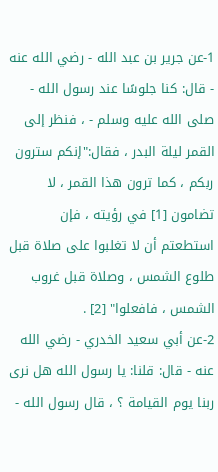1-عن جرير بن عبد الله - رضي الله عنه - قال: كنا جلوسًا عند رسول الله - صلى الله عليه وسلم - ، فنظر إلى القمر ليلة البدر ، فقال:"إنكم سترون ربكم ، كما ترون هذا القمر ، لا تضامون [1] في رؤيته ، فإن استطعتم أن لا تغلبوا على صلاة قبل طلوع الشمس ، وصلاة قبل غروب الشمس ، فافعلوا" [2] .
2-عن أبي سعيد الخدري - رضي الله عنه - قال: قلنا: يا رسول الله هل نرى ربنا يوم القيامة ؟ ، قال رسول الله -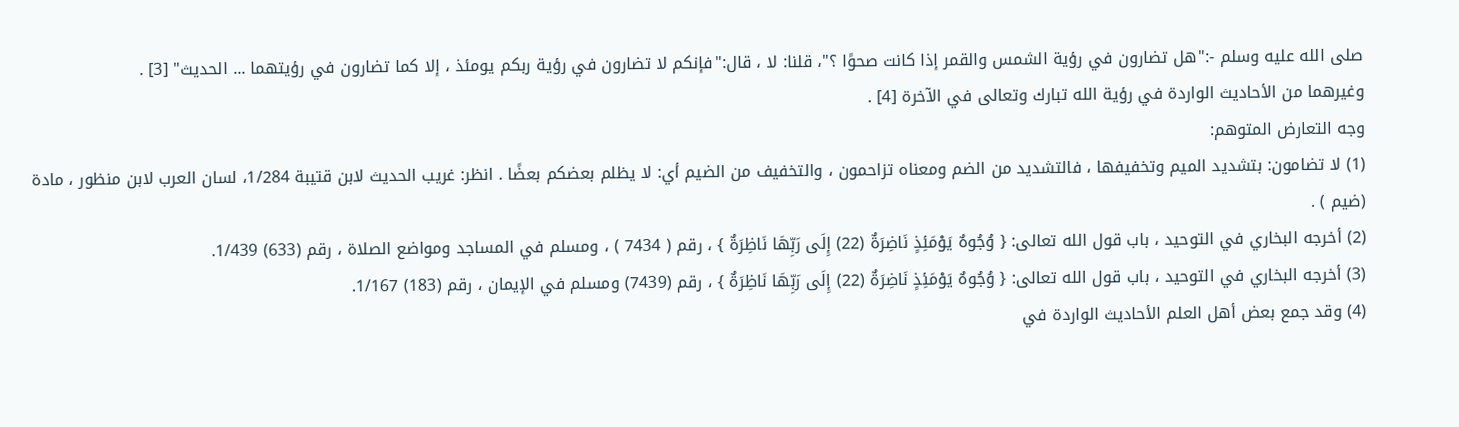صلى الله عليه وسلم -:"هل تضارون في رؤية الشمس والقمر إذا كانت صحوًا ؟"، قلنا: لا ، قال:"فإنكم لا تضارون في رؤية ربكم يومئذ ، إلا كما تضارون في رؤيتهما ... الحديث" [3] .
وغيرهما من الأحاديث الواردة في رؤية الله تبارك وتعالى في الآخرة [4] .
وجه التعارض المتوهم:
(1) لا تضامون: بتشديد الميم وتخفيفها ، فالتشديد من الضم ومعناه تزاحمون ، والتخفيف من الضيم أي: لا يظلم بعضكم بعضًا . انظر: غريب الحديث لابن قتيبة 1/284، لسان العرب لابن منظور ، مادة (ضيم ) .
(2) أخرجه البخاري في التوحيد ، باب قول الله تعالى: { وُجُوهٌ يَوْمَئِذٍ نَاضِرَةٌ (22) إِلَى رَبِّهَا نَاظِرَةٌ } ، رقم ( 7434 ) ، ومسلم في المساجد ومواضع الصلاة ، رقم (633) 1/439.
(3) أخرجه البخاري في التوحيد ، باب قول الله تعالى: { وُجُوهٌ يَوْمَئِذٍ نَاضِرَةٌ (22) إِلَى رَبِّهَا نَاظِرَةٌ } ، رقم (7439) ومسلم في الإيمان ، رقم (183) 1/167.
(4) وقد جمع بعض أهل العلم الأحاديث الواردة في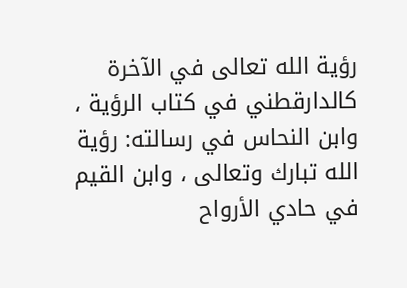رؤية الله تعالى في الآخرة كالدارقطني في كتاب الرؤية ، وابن النحاس في رسالته: رؤية الله تبارك وتعالى ، وابن القيم في حادي الأرواح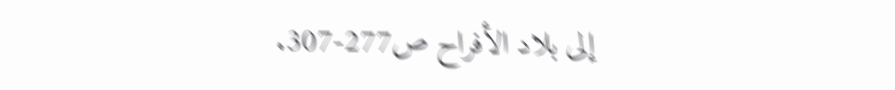إلى بلاد الأفراح ص277-307.